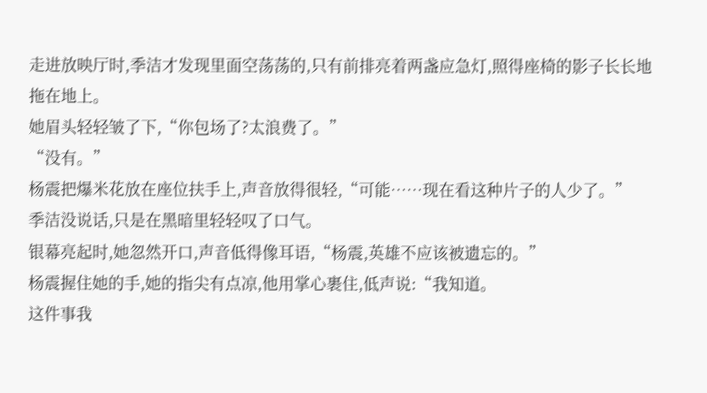走进放映厅时,季洁才发现里面空荡荡的,只有前排亮着两盏应急灯,照得座椅的影子长长地拖在地上。
她眉头轻轻皱了下,“你包场了?太浪费了。”
“没有。”
杨震把爆米花放在座位扶手上,声音放得很轻,“可能……现在看这种片子的人少了。”
季洁没说话,只是在黑暗里轻轻叹了口气。
银幕亮起时,她忽然开口,声音低得像耳语,“杨震,英雄不应该被遗忘的。”
杨震握住她的手,她的指尖有点凉,他用掌心裹住,低声说:“我知道。
这件事我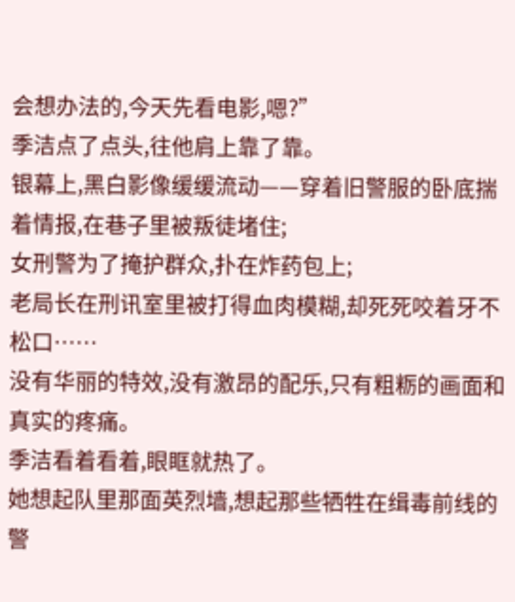会想办法的,今天先看电影,嗯?”
季洁点了点头,往他肩上靠了靠。
银幕上,黑白影像缓缓流动——穿着旧警服的卧底揣着情报,在巷子里被叛徒堵住;
女刑警为了掩护群众,扑在炸药包上;
老局长在刑讯室里被打得血肉模糊,却死死咬着牙不松口……
没有华丽的特效,没有激昂的配乐,只有粗粝的画面和真实的疼痛。
季洁看着看着,眼眶就热了。
她想起队里那面英烈墙,想起那些牺牲在缉毒前线的警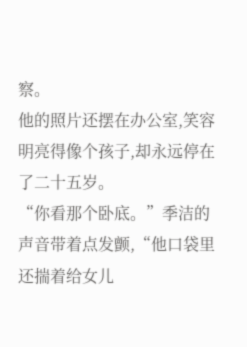察。
他的照片还摆在办公室,笑容明亮得像个孩子,却永远停在了二十五岁。
“你看那个卧底。”季洁的声音带着点发颤,“他口袋里还揣着给女儿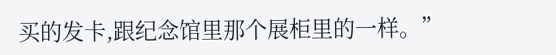买的发卡,跟纪念馆里那个展柜里的一样。”